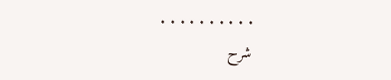. . . . . . . . . .
شرح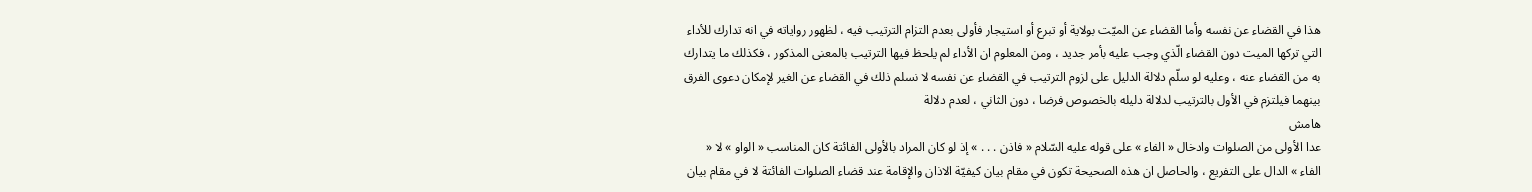هذا في القضاء عن نفسه وأما القضاء عن الميّت بولاية أو تبرع أو استيجار فأولى بعدم التزام الترتيب فيه ، لظهور رواياته في انه تدارك للأداء التي تركها الميت دون القضاء الّذي وجب عليه بأمر جديد ، ومن المعلوم ان الأداء لم يلحظ فيها الترتيب بالمعنى المذكور ، فكذلك ما يتدارك به من القضاء عنه ، وعليه لو سلّم دلالة الدليل على لزوم الترتيب في القضاء عن نفسه لا نسلم ذلك في القضاء عن الغير لإمكان دعوى الفرق بينهما فيلتزم في الأول بالترتيب لدلالة دليله بالخصوص فرضا ، دون الثاني ، لعدم دلالة
هامش
عدا الأولى من الصلوات وادخال « الفاء » على قوله عليه السّلام « فاذن . . . » إذ لو كان المراد بالأولى الفائتة كان المناسب « الواو » لا « الفاء » الدال على التفريع ، والحاصل ان هذه الصحيحة تكون في مقام بيان كيفيّة الاذان والإقامة عند قضاء الصلوات الفائتة لا في مقام بيان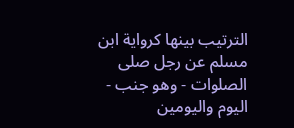الترتيب بينها كرواية ابن مسلم عن رجل صلى الصلوات - وهو جنب - اليوم واليومين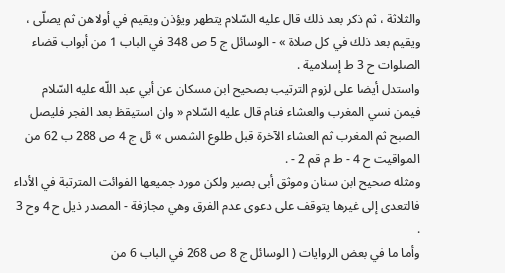والثلاثة ، ثم ذكر بعد ذلك قال عليه السّلام يتطهر ويؤذن ويقيم في أولاهن ثم يصلّى ، ويقيم بعد ذلك في كل صلاة » - الوسائل ج 5 ص 348 في الباب 1 من أبواب قضاء الصلوات ح 3 ط إسلامية .
واستدل أيضا على لزوم الترتيب بصحيح ابن مسكان عن أبي عبد اللّه عليه السّلام فيمن نسي المغرب والعشاء فنام قال عليه السّلام « وان استيقظ بعد الفجر فليصل الصبح ثم المغرب ثم العشاء الآخرة قبل طلوع الشمس » ئل ج 4 ص 288 ب 62 من المواقيت ح 4 - ط م قم 2 - .
ومثله صحيح ابن سنان وموثق أبى بصير ولكن مورد جميعها الفوائت المترتبة في الأداء فالتعدى إلى غيرها يتوقف على دعوى عدم الفرق وهي مجازفة - المصدر ذيل ح 4 وح 3 .
وأما ما في بعض الروايات ( الوسائل ج 8 ص 268 في الباب 6 من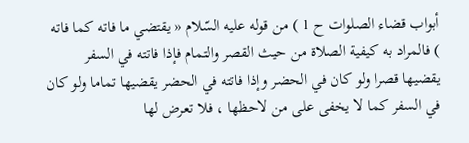أبواب قضاء الصلوات ح 1 ) من قوله عليه السّلام « يقتضي ما فاته كما فاته ) فالمراد به كيفية الصلاة من حيث القصر والتمام فإذا فاتته في السفر يقضيها قصرا ولو كان في الحضر وإذا فاتته في الحضر يقضيها تماما ولو كان في السفر كما لا يخفى على من لاحظها ، فلا تعرض لها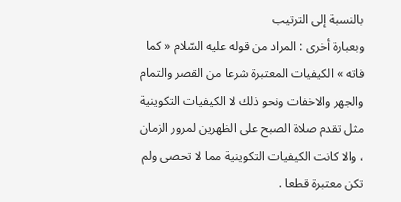بالنسبة إلى الترتيب
وبعبارة أخرى : المراد من قوله عليه السّلام « كما فاته » الكيفيات المعتبرة شرعا من القصر والتمام والجهر والاخفات ونحو ذلك لا الكيفيات التكوينية مثل تقدم صلاة الصبح على الظهرين لمرور الزمان ، والا كانت الكيفيات التكوينية مما لا تحصى ولم تكن معتبرة قطعا .